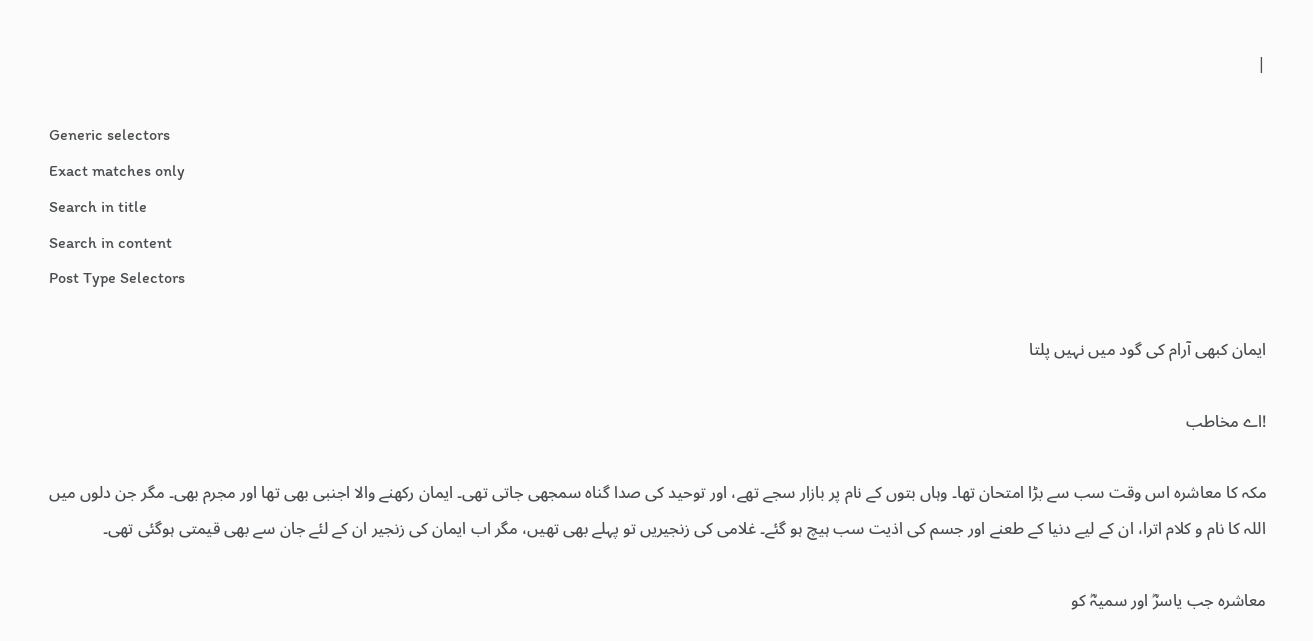|

Generic selectors
Exact matches only
Search in title
Search in content
Post Type Selectors

ایمان کبھی آرام کی گود میں نہیں پلتا

!اے مخاطب

مکہ کا معاشرہ اس وقت سب سے بڑا امتحان تھا۔ وہاں بتوں کے نام پر بازار سجے تھے، اور توحید کی صدا گناہ سمجھی جاتی تھی۔ ایمان رکھنے والا اجنبی بھی تھا اور مجرم بھی۔ مگر جن دلوں میں اللہ کا نام و کلام اترا، ان کے لیے دنیا کے طعنے اور جسم کی اذیت سب ہیچ ہو گئے۔ غلامی کی زنجیریں تو پہلے بھی تھیں، مگر اب ایمان کی زنجیر ان کے لئے جان سے بھی قیمتی ہوگئی تھی۔

معاشرہ جب یاسرؓ اور سمیہؓ کو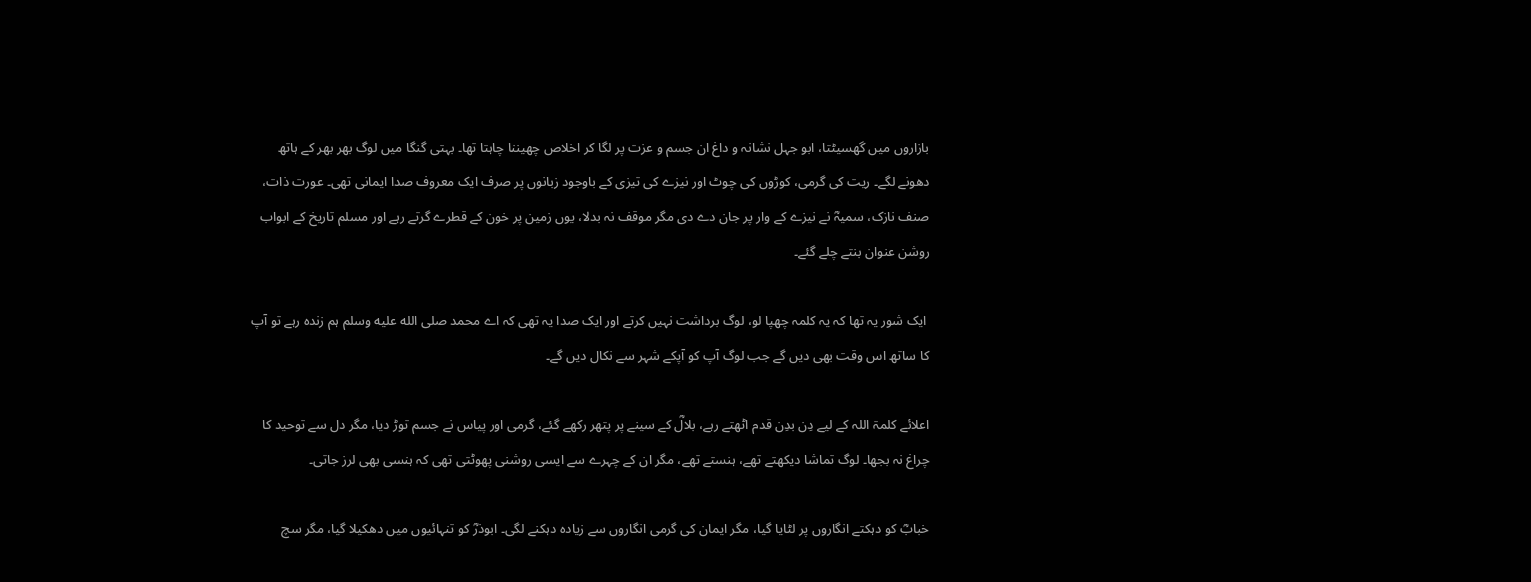بازاروں میں گھسیٹتا، ابو جہل نشانہ و داغ ان جسم و عزت پر لگا کر اخلاص چھیننا چاہتا تھا۔ بہتی گنگا میں لوگ بھر بھر کے ہاتھ دھونے لگے۔ ریت کی گرمی، کوڑوں کی چوٹ اور نیزے کی تیزی کے باوجود زبانوں پر صرف ایک معروف صدا ایمانی تھی۔ عورت ذات، صنف نازک، سمیہؓ نے نیزے کے وار پر جان دے دی مگر موقف نہ بدلا، یوں زمین پر خون کے قطرے گرتے رہے اور مسلم تاریخ کے ابواب روشن عنوان بنتے چلے گئے۔

 ایک شور یہ تھا کہ یہ کلمہ چھپا لو، لوگ برداشت نہیں کرتے اور ایک صدا یہ تھی کہ اے محمد صلى الله عليه وسلم ہم زندہ رہے تو آپ کا ساتھ اس وقت بھی دیں گے جب لوگ آپ کو آپکے شہر سے نکال دیں گے۔

اعلائے کلمۃ اللہ کے لیے دِن بدِن قدم اٹھتے رہے، بلالؓ کے سینے پر پتھر رکھے گئے، گرمی اور پیاس نے جسم توڑ دیا، مگر دل سے توحید کا چراغ نہ بجھا۔ لوگ تماشا دیکھتے تھے، ہنستے تھے، مگر ان کے چہرے سے ایسی روشنی پھوٹتی تھی کہ ہنسی بھی لرز جاتی۔

خبابؓ کو دہکتے انگاروں پر لٹایا گیا، مگر ایمان کی گرمی انگاروں سے زیادہ دہکنے لگی۔ ابوذرؓ کو تنہائیوں میں دھکیلا گیا، مگر سچ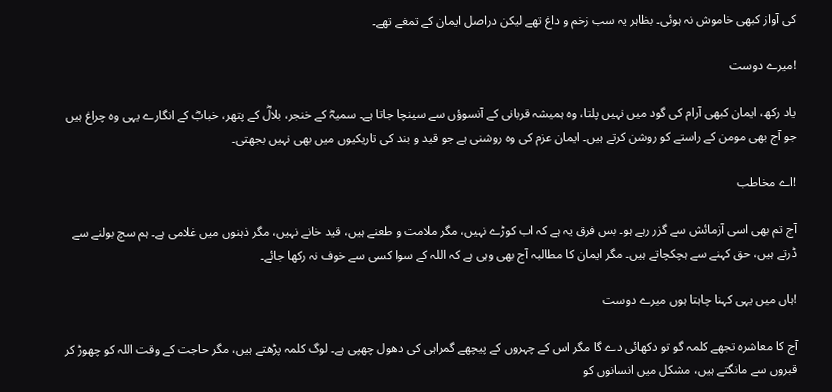کی آواز کبھی خاموش نہ ہوئی۔ بظاہر یہ سب زخم و داغ تھے لیکن دراصل ایمان کے تمغے تھے۔

!میرے دوست

یاد رکھ، ایمان کبھی آرام کی گود میں نہیں پلتا، وہ ہمیشہ قربانی کے آنسوؤں سے سینچا جاتا ہے۔ سمیہؓ کے خنجر، بلالؓ کے پتھر، خبابؓ کے انگارے یہی وہ چراغ ہیں جو آج بھی مومن کے راستے کو روشن کرتے ہیں۔ ایمان عزم کی وہ روشنی ہے جو قید و بند کی تاریکیوں میں بھی نہیں بجھتی۔

!اے مخاطب

آج تم بھی اسی آزمائش سے گزر رہے ہو۔ بس فرق یہ ہے کہ اب کوڑے نہیں، مگر ملامت و طعنے ہیں، قید خانے نہیں، مگر ذہنوں میں غلامی ہے۔ ہم سچ بولنے سے ڈرتے ہیں، حق کہنے سے ہچکچاتے ہیں۔ مگر ایمان کا مطالبہ آج بھی وہی ہے کہ اللہ کے سوا کسی سے خوف نہ رکھا جائے۔

!ہاں میں یہی کہنا چاہتا ہوں میرے دوست

آج کا معاشرہ تجھے کلمہ گو تو دکھائی دے گا مگر اس کے چہروں کے پیچھے گمراہی کی دھول چھپی ہے۔ لوگ کلمہ پڑھتے ہیں، مگر حاجت کے وقت اللہ کو چھوڑ کر قبروں سے مانگتے ہیں، مشکل میں انسانوں کو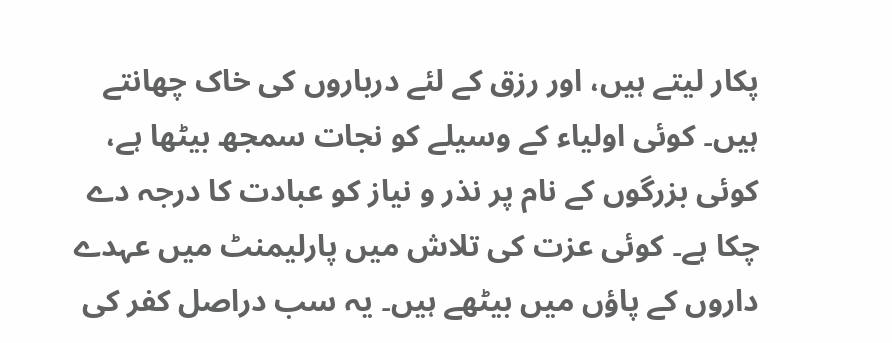پکار لیتے ہیں، اور رزق کے لئے درباروں کی خاک چھانتے ہیں۔ کوئی اولیاء کے وسیلے کو نجات سمجھ بیٹھا ہے، کوئی بزرگوں کے نام پر نذر و نیاز کو عبادت کا درجہ دے چکا ہے۔ کوئی عزت کی تلاش میں پارلیمنٹ میں عہدے داروں کے پاؤں میں بیٹھے ہیں۔ یہ سب دراصل کفر کی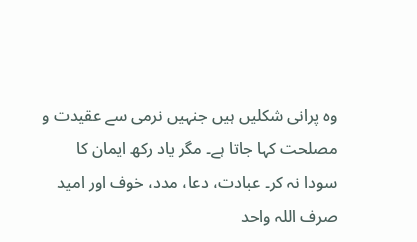وہ پرانی شکلیں ہیں جنہیں نرمی سے عقیدت و مصلحت کہا جاتا ہے۔ مگر یاد رکھ ایمان کا سودا نہ کر۔ عبادت، دعا، مدد، خوف اور امید صرف اللہ واحد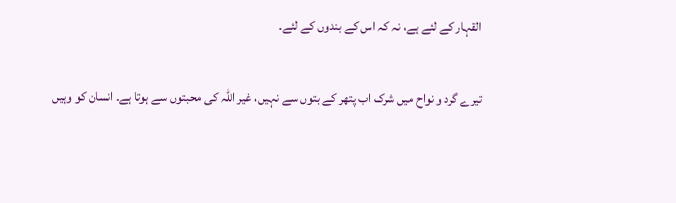القہار کے لئے ہے، نہ کہ اس کے بندوں کے لئے۔

تیرے گرد و نواح میں شرک اب پتھر کے بتوں سے نہیں، غیر اللہ کی محبتوں سے ہوتا ہے۔ انسان کو وہیں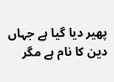پھیر دیا گیا ہے جہاں دین کا نام ہے مگر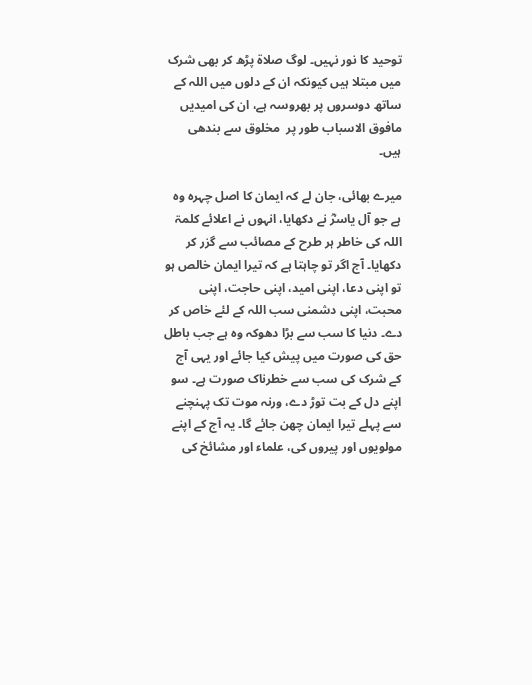توحید کا نور نہیں۔ لوگ صلاة پڑھ کر بھی شرک میں مبتلا ہیں کیونکہ ان کے دلوں میں اللہ کے ساتھ دوسروں پر بھروسہ ہے، ان کی امیدیں مافوق الاسباب طور پر  مخلوق سے بندھی ہیں۔

میرے بھائی، جان لے کہ ایمان کا اصل چہرہ وہ ہے جو آل یاسرؓ نے دکھایا، انہوں نے اعلائے کلمۃ اللہ کی خاطر ہر طرح کے مصائب سے گزر کر دکھایا۔ آج اگر تو چاہتا ہے کہ تیرا ایمان خالص ہو تو اپنی دعا، اپنی امید، اپنی حاجت، اپنی محبت، اپنی دشمنی سب اللہ کے لئے خاص کر دے۔ دنیا کا سب سے بڑا دھوکہ وہ ہے جب باطل حق کی صورت میں پیش کیا جائے اور یہی آج کے شرک کی سب سے خطرناک صورت ہے۔ سو اپنے دل کے بت توڑ دے، ورنہ موت تک پہنچنے سے پہلے تیرا ایمان چھن جائے گا۔ یہ آج کے اپنے مولویوں اور پیروں کی، علماء اور مشائخ کی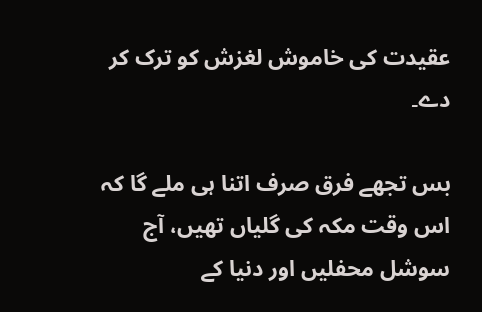عقیدت کی خاموش لغزش کو ترک کر دے۔

بس تجھے فرق صرف اتنا ہی ملے گا کہ اس وقت مکہ کی گلیاں تھیں، آج سوشل محفلیں اور دنیا کے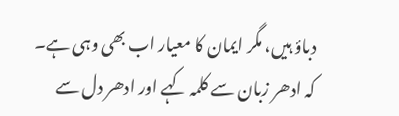دباؤ ہیں، مگر ایمان کا معیار اب بھی وہی ہے۔ کہ ادھر زبان سے کلمہ کہے اور ادھر دل سے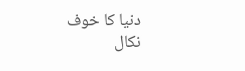دنیا کا خوف نکال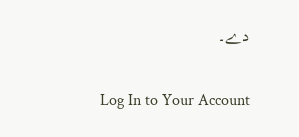دے۔

Log In to Your Account